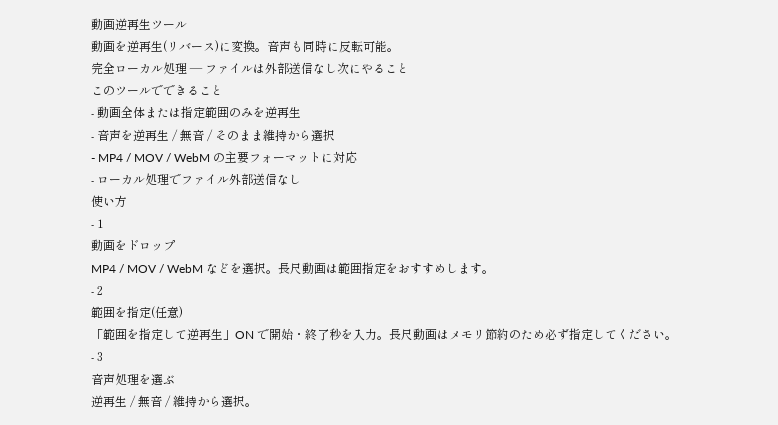動画逆再生ツール
動画を逆再生(リバース)に変換。音声も同時に反転可能。
完全ローカル処理 — ファイルは外部送信なし次にやること
このツールでできること
- 動画全体または指定範囲のみを逆再生
- 音声を逆再生 / 無音 / そのまま維持から選択
- MP4 / MOV / WebM の主要フォーマットに対応
- ローカル処理でファイル外部送信なし
使い方
- 1
動画をドロップ
MP4 / MOV / WebM などを選択。長尺動画は範囲指定をおすすめします。
- 2
範囲を指定(任意)
「範囲を指定して逆再生」ON で開始・終了秒を入力。長尺動画はメモリ節約のため必ず指定してください。
- 3
音声処理を選ぶ
逆再生 / 無音 / 維持から選択。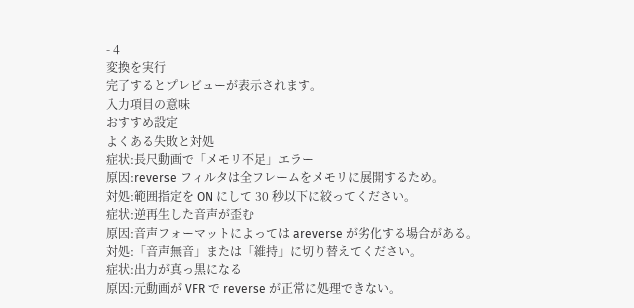- 4
変換を実行
完了するとプレビューが表示されます。
入力項目の意味
おすすめ設定
よくある失敗と対処
症状:長尺動画で「メモリ不足」エラー
原因:reverse フィルタは全フレームをメモリに展開するため。
対処:範囲指定を ON にして 30 秒以下に絞ってください。
症状:逆再生した音声が歪む
原因:音声フォーマットによっては areverse が劣化する場合がある。
対処:「音声無音」または「維持」に切り替えてください。
症状:出力が真っ黒になる
原因:元動画が VFR で reverse が正常に処理できない。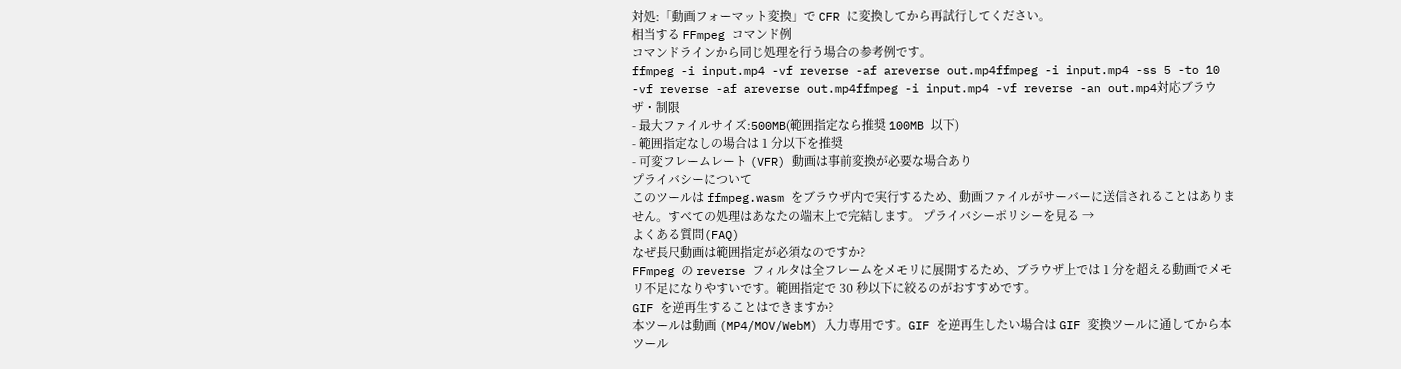対処:「動画フォーマット変換」で CFR に変換してから再試行してください。
相当する FFmpeg コマンド例
コマンドラインから同じ処理を行う場合の参考例です。
ffmpeg -i input.mp4 -vf reverse -af areverse out.mp4ffmpeg -i input.mp4 -ss 5 -to 10 -vf reverse -af areverse out.mp4ffmpeg -i input.mp4 -vf reverse -an out.mp4対応ブラウザ・制限
- 最大ファイルサイズ:500MB(範囲指定なら推奨 100MB 以下)
- 範囲指定なしの場合は 1 分以下を推奨
- 可変フレームレート (VFR) 動画は事前変換が必要な場合あり
プライバシーについて
このツールは ffmpeg.wasm をブラウザ内で実行するため、動画ファイルがサーバーに送信されることはありません。すべての処理はあなたの端末上で完結します。 プライバシーポリシーを見る →
よくある質問(FAQ)
なぜ長尺動画は範囲指定が必須なのですか?
FFmpeg の reverse フィルタは全フレームをメモリに展開するため、ブラウザ上では 1 分を超える動画でメモリ不足になりやすいです。範囲指定で 30 秒以下に絞るのがおすすめです。
GIF を逆再生することはできますか?
本ツールは動画 (MP4/MOV/WebM) 入力専用です。GIF を逆再生したい場合は GIF 変換ツールに通してから本ツール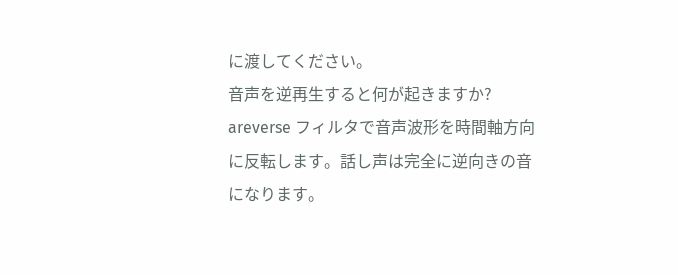に渡してください。
音声を逆再生すると何が起きますか?
areverse フィルタで音声波形を時間軸方向に反転します。話し声は完全に逆向きの音になります。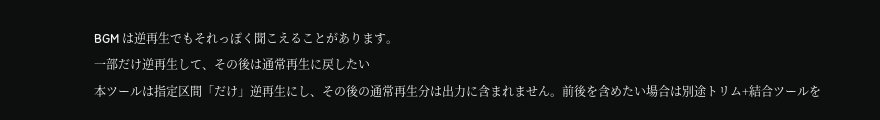BGM は逆再生でもそれっぽく聞こえることがあります。
一部だけ逆再生して、その後は通常再生に戻したい
本ツールは指定区間「だけ」逆再生にし、その後の通常再生分は出力に含まれません。前後を含めたい場合は別途トリム+結合ツールを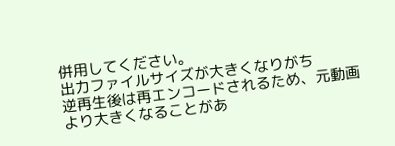併用してください。
出力ファイルサイズが大きくなりがち
逆再生後は再エンコードされるため、元動画より大きくなることがあ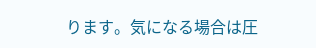ります。気になる場合は圧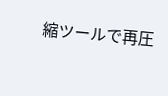縮ツールで再圧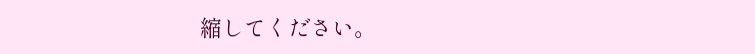縮してください。